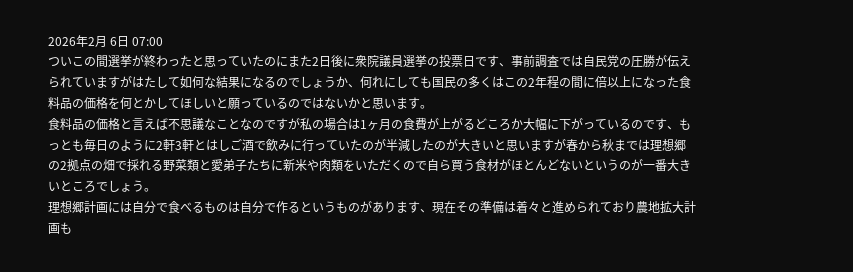2026年2月 6日 07:00
ついこの間選挙が終わったと思っていたのにまた2日後に衆院議員選挙の投票日です、事前調査では自民党の圧勝が伝えられていますがはたして如何な結果になるのでしょうか、何れにしても国民の多くはこの2年程の間に倍以上になった食料品の価格を何とかしてほしいと願っているのではないかと思います。
食料品の価格と言えば不思議なことなのですが私の場合は1ヶ月の食費が上がるどころか大幅に下がっているのです、もっとも毎日のように2軒3軒とはしご酒で飲みに行っていたのが半減したのが大きいと思いますが春から秋までは理想郷の2拠点の畑で採れる野菜類と愛弟子たちに新米や肉類をいただくので自ら買う食材がほとんどないというのが一番大きいところでしょう。
理想郷計画には自分で食べるものは自分で作るというものがあります、現在その準備は着々と進められており農地拡大計画も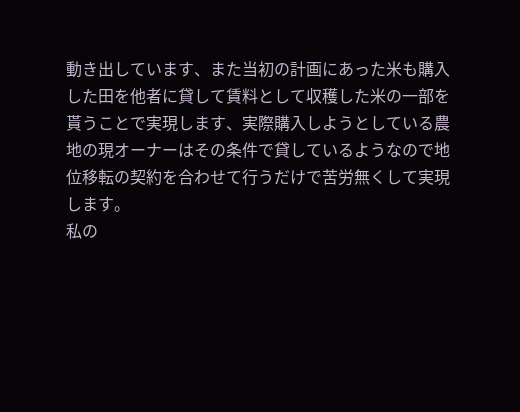動き出しています、また当初の計画にあった米も購入した田を他者に貸して賃料として収穫した米の一部を貰うことで実現します、実際購入しようとしている農地の現オーナーはその条件で貸しているようなので地位移転の契約を合わせて行うだけで苦労無くして実現します。
私の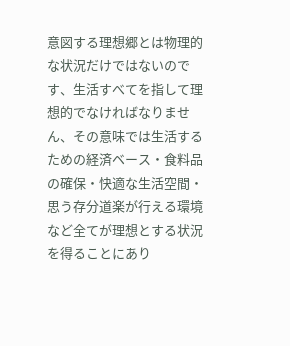意図する理想郷とは物理的な状況だけではないのです、生活すべてを指して理想的でなければなりません、その意味では生活するための経済ベース・食料品の確保・快適な生活空間・思う存分道楽が行える環境など全てが理想とする状況を得ることにあり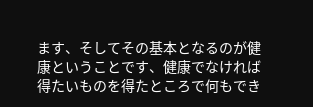ます、そしてその基本となるのが健康ということです、健康でなければ得たいものを得たところで何もでき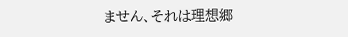ません、それは理想郷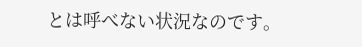とは呼べない状況なのです。